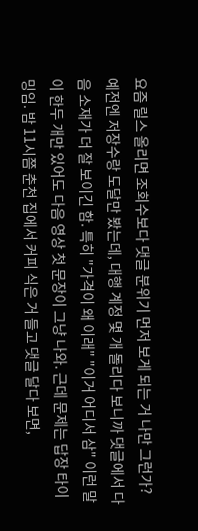요즘 릴스 올리면 조회수보다 댓글 분위기 먼저 보게 되는 거 나만 그런가? 예전엔 저장수랑 도달만 봤는데, 대행 계정 몇 개 돌리다 보니까 댓글에서 다음 소재가 더 잘 보이긴 함. 특히 "가격이 왜 이래" "이거 어디서 삼" 이런 말이 한두 개만 있어도 다음 영상 첫 문장이 그냥 나와. 근데 문제는 답장 타이밍임. 밤 11시쯤 춘천 집에서 커피 식은 거 들고 댓글 달다 보면,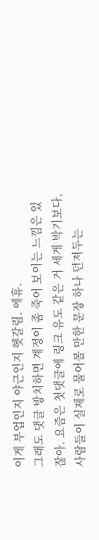이게 부업인지 야근인지 헷갈림. 에휴.
그래도 댓글 방치하면 계정이 좀 죽어 보이는 느낌은 있잖아. 요즘은 첫댓글에 링크 유도 같은 거 세게 박기보다, 사람들이 실제로 물어볼 만한 문장 하나 던져두는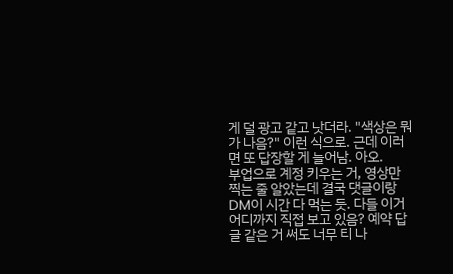게 덜 광고 같고 낫더라. "색상은 뭐가 나음?" 이런 식으로. 근데 이러면 또 답장할 게 늘어남. 아오.
부업으로 계정 키우는 거, 영상만 찍는 줄 알았는데 결국 댓글이랑 DM이 시간 다 먹는 듯. 다들 이거 어디까지 직접 보고 있음? 예약 답글 같은 거 써도 너무 티 나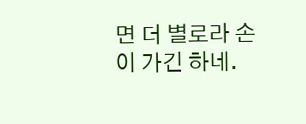면 더 별로라 손이 가긴 하네.